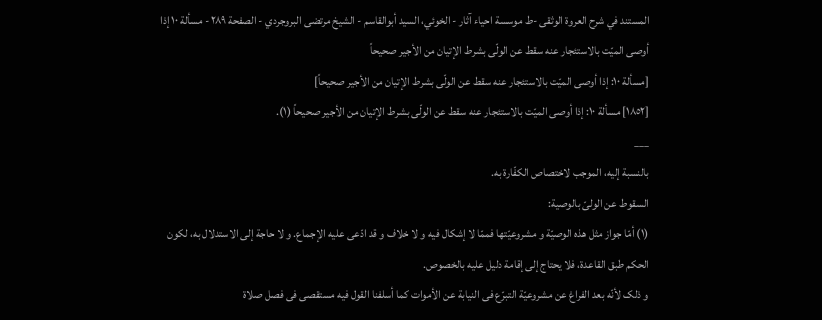المستند في شرح العروة الوثقى -ط موسسة احياء آثار - الخوئي، السيد أبوالقاسم - الشيخ مرتضى البروجردي - الصفحة ٢٨٩ - مسألة ١٠ إذا أوصی المیّت بالاستئجار عنه سقط عن الولّی بشرط الإتیان من الأجیر صحیحاً
[مسألة ١٠: إذا أوصی المیّت بالاستئجار عنه سقط عن الولّی بشرط الإتیان من الأجیر صحیحاً]
[١٨٥٢] مسألة ١٠: إذا أوصی المیّت بالاستئجار عنه سقط عن الولّی بشرط الإتیان من الأجیر صحیحاً (١).
___
بالنسبة إلیه، الموجب لاختصاص الکفّارة به.
السقوط عن الولیّ بالوصیة:
(١) أمّا جواز مثل هذه الوصیّة و مشروعیّتها فممّا لا إشکال فیه و لا خلاف و قد ادّعی علیه الإجماع. و لا حاجة إلی الاستدلال به، لکون الحکم طبق القاعدة، فلا یحتاج إلی إقامة دلیل علیه بالخصوص.
و ذلک لأنّه بعد الفراغ عن مشروعیّة التبرّع فی النیابة عن الأموات کما أسلفنا القول فیه مستقصی فی فصل صلاة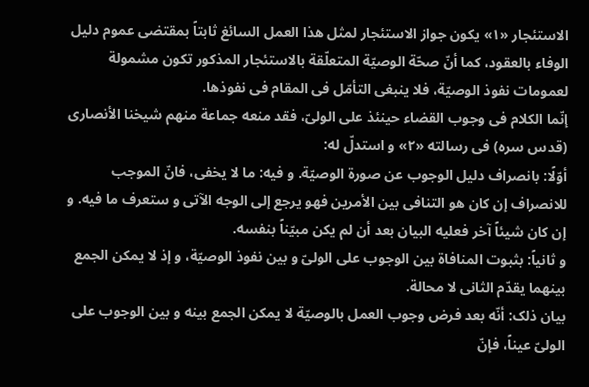الاستئجار «١» یکون جواز الاستئجار لمثل هذا العمل السائغ ثابتاً بمقتضی عموم دلیل الوفاء بالعقود، کما أنّ صحّة الوصیّة المتعلّقة بالاستئجار المذکور تکون مشمولة لعمومات نفوذ الوصیّة، فلا ینبغی التأمّل فی المقام فی نفوذها.
إنّما الکلام فی وجوب القضاء حینئذ علی الولیّ، فقد منعه جماعة منهم شیخنا الأنصاری (قدس سره) فی رسالته «٢» و استدلّ له:
أوّلًا: بانصراف دلیل الوجوب عن صورة الوصیّة. و فیه: ما لا یخفی، فانّ الموجب للانصراف إن کان هو التنافی بین الأمرین فهو یرجع إلی الوجه الآتی و ستعرف ما فیه. و إن کان شیئاً آخر فعلیه البیان بعد أن لم یکن مبیّناً بنفسه.
و ثانیاً: بثبوت المنافاة بین الوجوب علی الولیّ و بین نفوذ الوصیّة، و إذ لا یمکن الجمع بینهما یقدّم الثانی لا محالة.
بیان ذلک: أنّه بعد فرض وجوب العمل بالوصیّة لا یمکن الجمع بینه و بین الوجوب علی الولیّ عیناً، فإنّ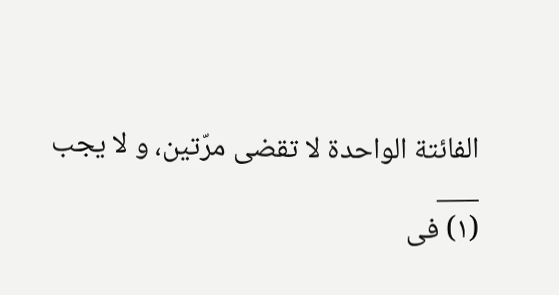الفائتة الواحدة لا تقضی مرّتین، و لا یجب
___
(١) فی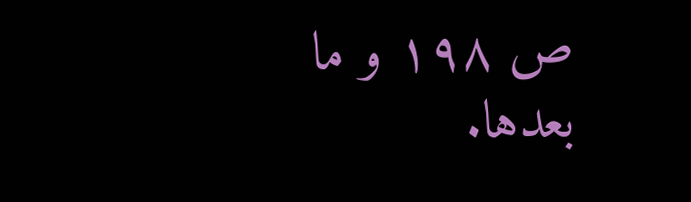ص ١٩٨ و ما بعدها.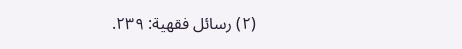(٢) رسائل فقهیة: ٢٣٩.